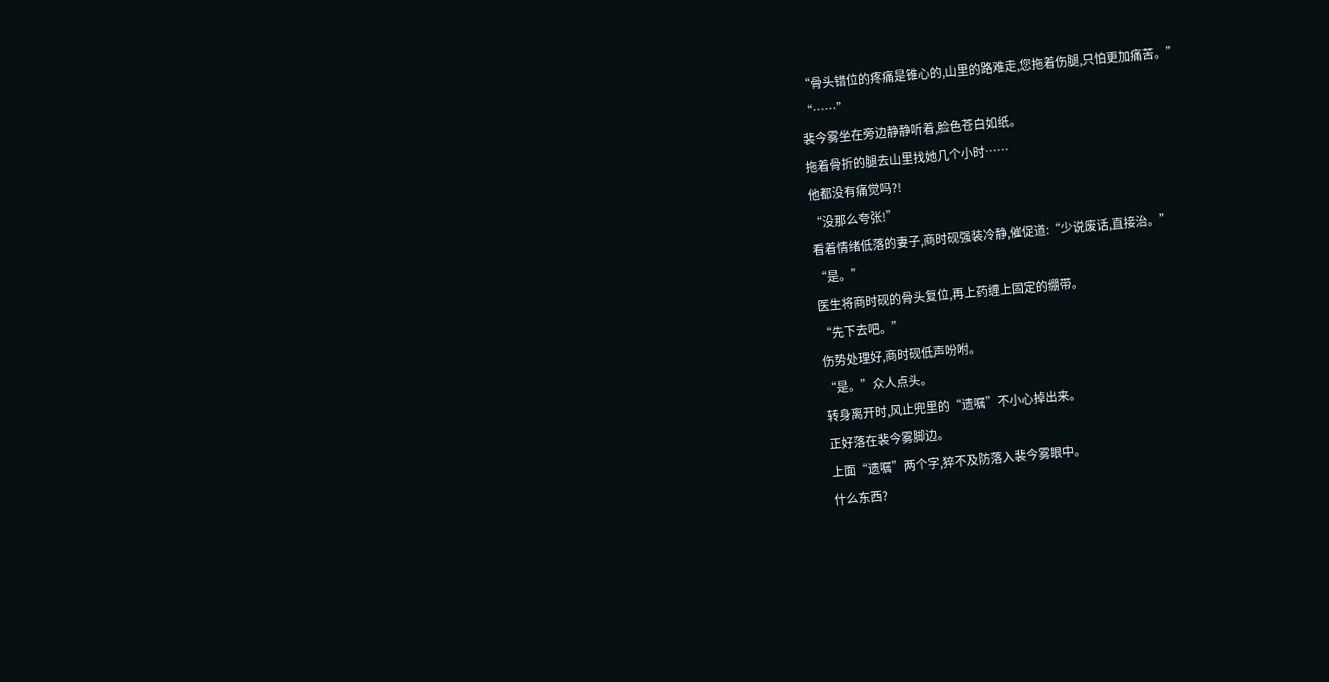“骨头错位的疼痛是锥心的,山里的路难走,您拖着伤腿,只怕更加痛苦。”
“……”
裴今雾坐在旁边静静听着,脸色苍白如纸。
拖着骨折的腿去山里找她几个小时……
他都没有痛觉吗?!
“没那么夸张!”
看着情绪低落的妻子,商时砚强装冷静,催促道:“少说废话,直接治。”
“是。”
医生将商时砚的骨头复位,再上药缠上固定的绷带。
“先下去吧。”
伤势处理好,商时砚低声吩咐。
“是。”众人点头。
转身离开时,风止兜里的“遗嘱”不小心掉出来。
正好落在裴今雾脚边。
上面“遗嘱”两个字,猝不及防落入裴今雾眼中。
什么东西?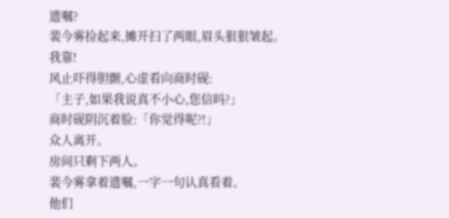遗嘱?
裴今雾捡起来,摊开扫了两眼,眉头狠狠皱起。
我靠!
风止吓得胆颤,心虚看向商时砚:
「主子,如果我说真不小心,您信吗?」
商时砚阴沉着脸:「你觉得呢?!」
众人离开。
房间只剩下两人。
裴今雾拿着遗嘱,一字一句认真看着。
他们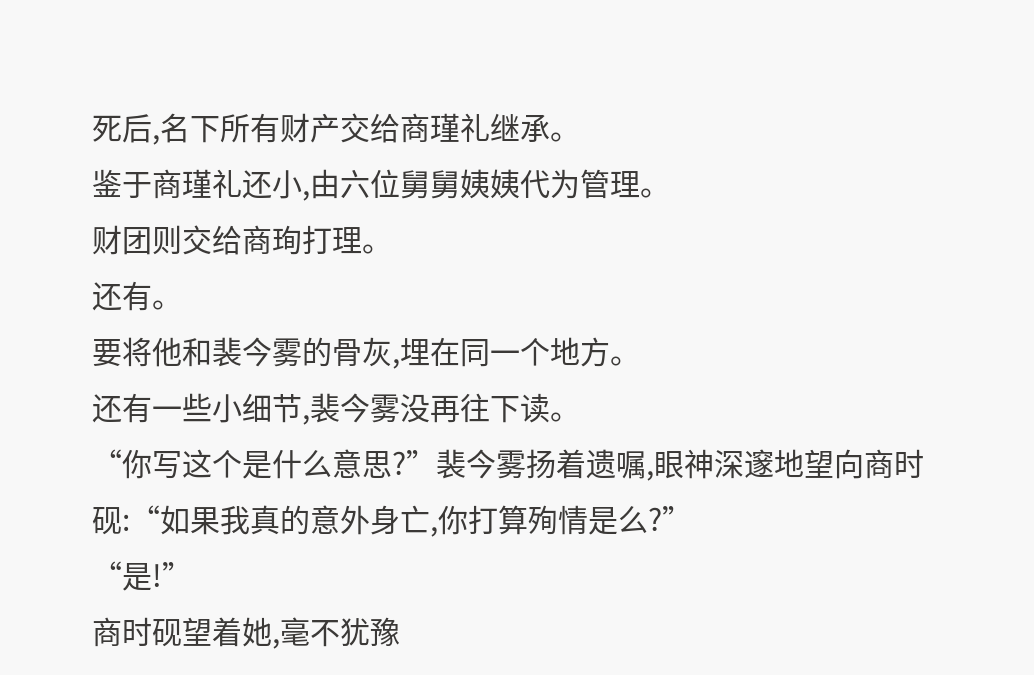死后,名下所有财产交给商瑾礼继承。
鉴于商瑾礼还小,由六位舅舅姨姨代为管理。
财团则交给商珣打理。
还有。
要将他和裴今雾的骨灰,埋在同一个地方。
还有一些小细节,裴今雾没再往下读。
“你写这个是什么意思?”裴今雾扬着遗嘱,眼神深邃地望向商时砚:“如果我真的意外身亡,你打算殉情是么?”
“是!”
商时砚望着她,毫不犹豫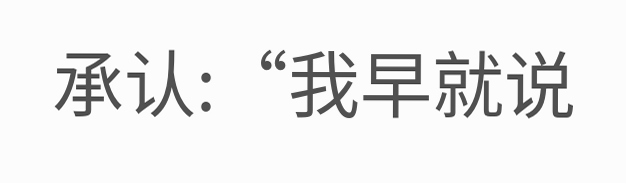承认:“我早就说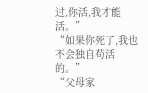过,你活,我才能活。”
“如果你死了,我也不会独自苟活的。”
“父母家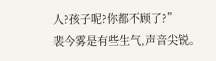人?孩子呢?你都不顾了?”
裴今雾是有些生气,声音尖锐。